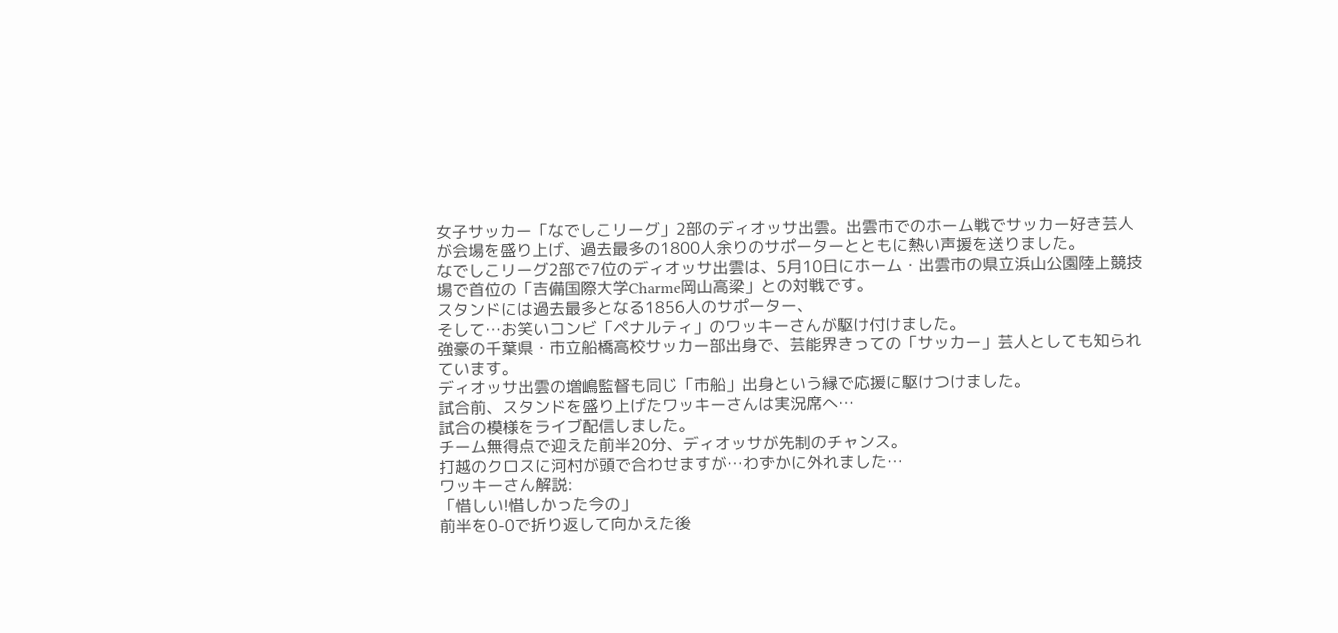女子サッカー「なでしこリーグ」2部のディオッサ出雲。出雲市でのホーム戦でサッカー好き芸人が会場を盛り上げ、過去最多の1800人余りのサポーターとともに熱い声援を送りました。
なでしこリーグ2部で7位のディオッサ出雲は、5月10日にホーム・出雲市の県立浜山公園陸上競技場で首位の「吉備国際大学Charme岡山高梁」との対戦です。
スタンドには過去最多となる1856人のサポーター、
そして…お笑いコンビ「ペナルティ」のワッキーさんが駆け付けました。
強豪の千葉県・市立船橋高校サッカー部出身で、芸能界きっての「サッカー」芸人としても知られています。
ディオッサ出雲の増嶋監督も同じ「市船」出身という縁で応援に駆けつけました。
試合前、スタンドを盛り上げたワッキーさんは実況席へ…
試合の模様をライブ配信しました。
チーム無得点で迎えた前半20分、ディオッサが先制のチャンス。
打越のクロスに河村が頭で合わせますが…わずかに外れました…
ワッキーさん解説:
「惜しい!惜しかった今の」
前半を0-0で折り返して向かえた後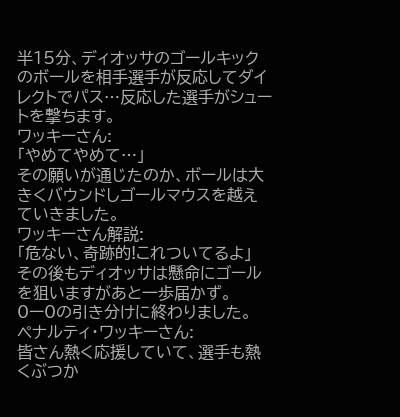半15分、ディオッサのゴールキックのボールを相手選手が反応してダイレクトでパス…反応した選手がシュートを撃ちます。
ワッキーさん:
「やめてやめて…」
その願いが通じたのか、ボールは大きくバウンドしゴールマウスを越えていきました。
ワッキーさん解説:
「危ない、奇跡的!これついてるよ」
その後もディオッサは懸命にゴールを狙いますがあと一歩届かず。
0ー0の引き分けに終わりました。
ペナルティ・ワッキーさん:
皆さん熱く応援していて、選手も熱くぶつか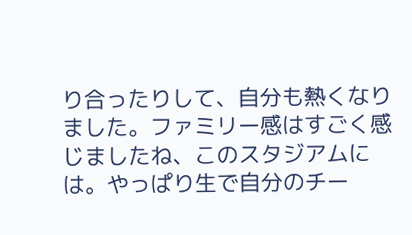り合ったりして、自分も熱くなりました。ファミリー感はすごく感じましたね、このスタジアムには。やっぱり生で自分のチー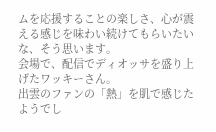ムを応援することの楽しさ、心が震える感じを味わい続けてもらいたいな、そう思います。
会場で、配信でディオッサを盛り上げたワッキーさん。
出雲のファンの「熱」を肌で感じたようでし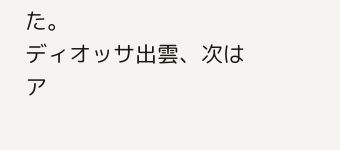た。
ディオッサ出雲、次はア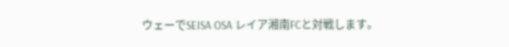ウェーでSEISA OSA レイア湘南FCと対戦します。